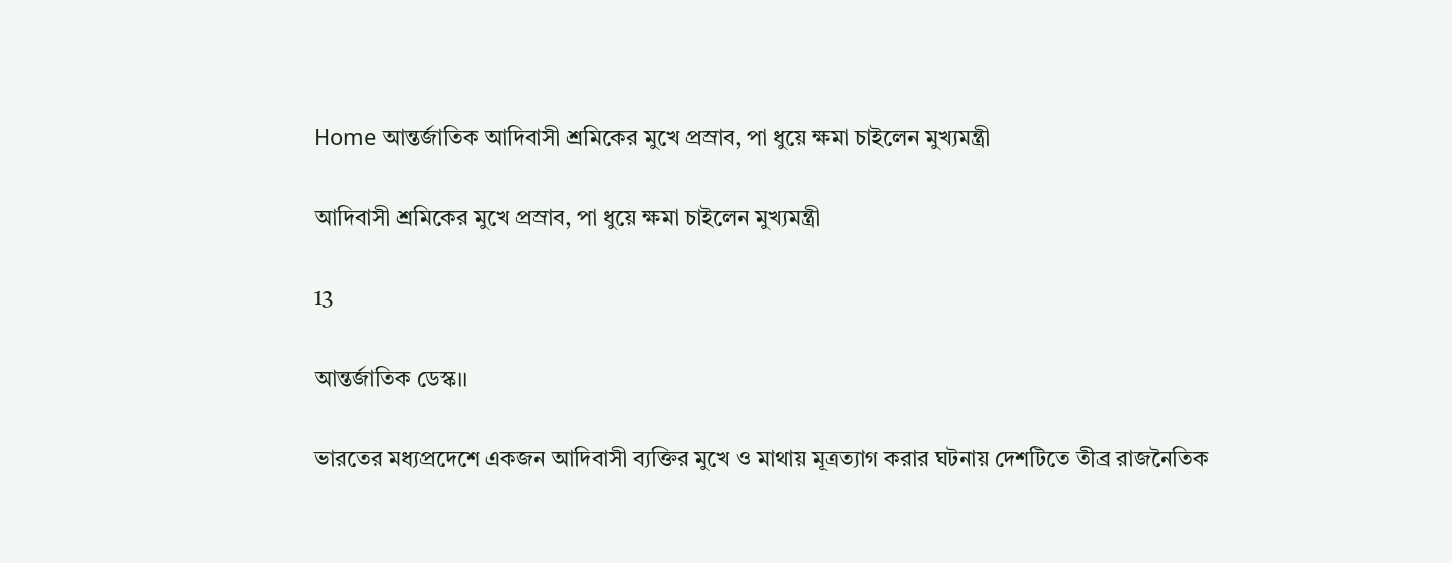Home আন্তর্জাতিক আদিবাসী শ্রমিকের মুখে প্রস্রাব, পা ধুয়ে ক্ষমা চাইলেন মুখ্যমন্ত্রী

আদিবাসী শ্রমিকের মুখে প্রস্রাব, পা ধুয়ে ক্ষমা চাইলেন মুখ্যমন্ত্রী

13

আন্তর্জাতিক ডেস্ক।।

ভারতের মধ্যপ্রদেশে একজন আদিবাসী ব্যক্তির মুখে ও মাথায় মূত্রত্যাগ করার ঘটনায় দেশটিতে তীব্র রাজনৈতিক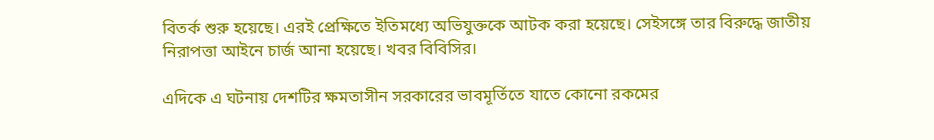বিতর্ক শুরু হয়েছে। এরই প্রেক্ষিতে ইতিমধ্যে অভিযুক্তকে আটক করা হয়েছে। সেইসঙ্গে তার বিরুদ্ধে জাতীয় নিরাপত্তা আইনে চার্জ আনা হয়েছে। খবর বিবিসির।

এদিকে এ ঘটনায় দেশটির ক্ষমতাসীন সরকারের ভাবমূর্তিতে যাতে কোনো রকমের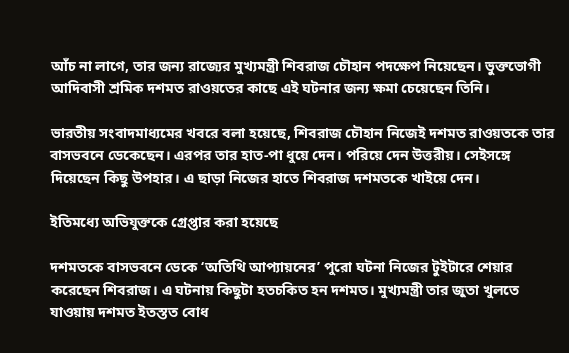আঁচ না লাগে, তার জন্য রাজ্যের মুখ্যমন্ত্রী শিবরাজ চৌহান পদক্ষেপ নিয়েছেন। ভুক্তভোগী আদিবাসী শ্রমিক দশমত রাওয়তের কাছে এই ঘটনার জন্য ক্ষমা চেয়েছেন তিনি।

ভারতীয় সংবাদমাধ্যমের খবরে বলা হয়েছে, শিবরাজ চৌহান নিজেই দশমত রাওয়তকে তার বাসভবনে ডেকেছেন। এরপর তার হাত-পা ধুয়ে দেন। পরিয়ে দেন উত্তরীয়। সেইসঙ্গে দিয়েছেন কিছু উপহার। এ ছাড়া নিজের হাতে শিবরাজ দশমতকে খাইয়ে দেন।

ইতিমধ্যে অভিযুক্তকে গ্রেপ্তার করা হয়েছে

দশমতকে বাসভবনে ডেকে ‘অতিথি আপ্যায়নের’ পুরো ঘটনা নিজের টুইটারে শেয়ার করেছেন শিবরাজ। এ ঘটনায় কিছুটা হতচকিত হন দশমত। মুখ্যমন্ত্রী তার জুতা খুলতে যাওয়ায় দশমত ইতস্তত বোধ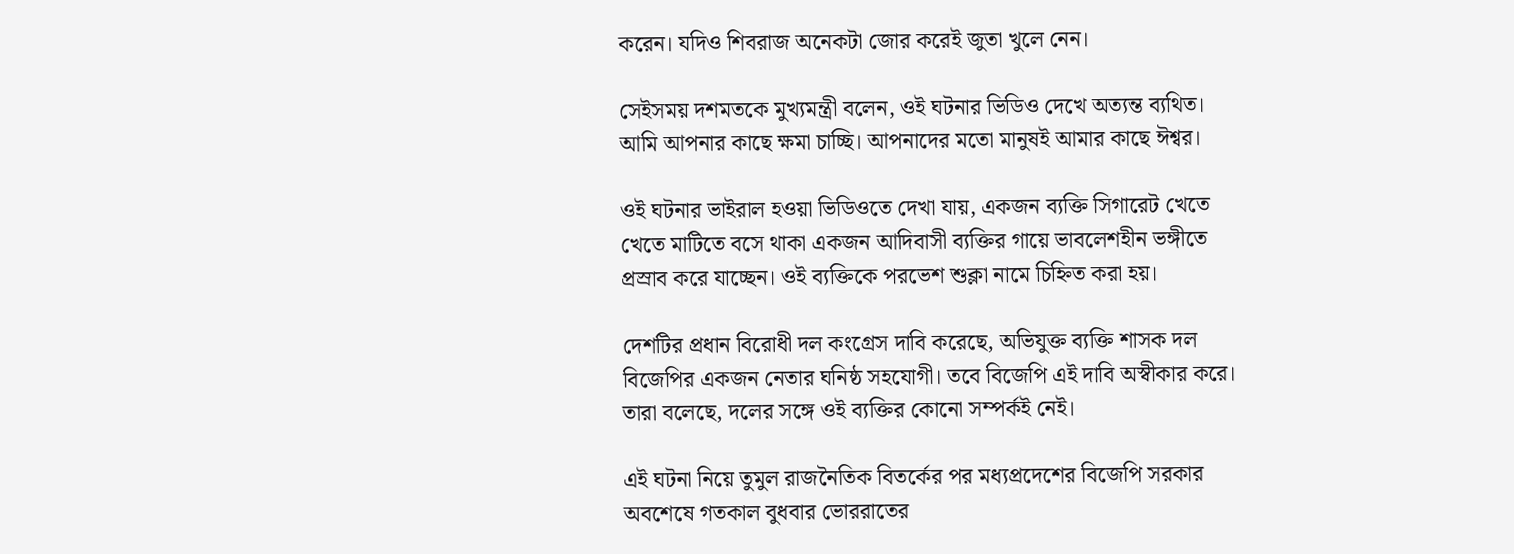করেন। যদিও শিবরাজ অনেকটা জোর করেই জুতা খুলে নেন।

সেইসময় দশমতকে মুখ্যমন্ত্রী বলেন, ওই ঘটনার ভিডিও দেখে অত্যন্ত ব্যথিত। আমি আপনার কাছে ক্ষমা চাচ্ছি। আপনাদের মতো মানুষই আমার কাছে ঈশ্বর।

ওই ঘটনার ভাইরাল হওয়া ভিডিওতে দেখা যায়, একজন ব্যক্তি সিগারেট খেতে খেতে মাটিতে বসে থাকা একজন আদিবাসী ব্যক্তির গায়ে ভাবলেশহীন ভঙ্গীতে প্রস্রাব করে যাচ্ছেন। ওই ব্যক্তিকে পরভেশ শুক্লা নামে চিহ্নিত করা হয়।

দেশটির প্রধান বিরোধী দল কংগ্রেস দাবি করেছে, অভিযুক্ত ব্যক্তি শাসক দল বিজেপির একজন নেতার ঘনিষ্ঠ সহযোগী। তবে বিজেপি এই দাবি অস্বীকার করে। তারা বলেছে, দলের সঙ্গে ওই ব্যক্তির কোনো সম্পর্কই নেই।

এই ঘটনা নিয়ে তুমুল রাজনৈতিক বিতর্কের পর মধ্যপ্রদেশের বিজেপি সরকার অবশেষে গতকাল বুধবার ভোররাতের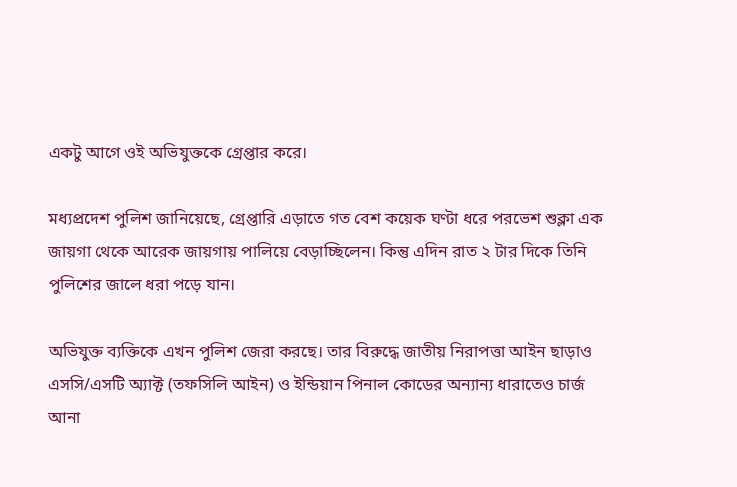একটু আগে ওই অভিযুক্তকে গ্রেপ্তার করে।

মধ্যপ্রদেশ পুলিশ জানিয়েছে, গ্রেপ্তারি এড়াতে গত বেশ কয়েক ঘণ্টা ধরে পরভেশ শুক্লা এক জায়গা থেকে আরেক জায়গায় পালিয়ে বেড়াচ্ছিলেন। কিন্তু এদিন রাত ২ টার দিকে তিনি পুলিশের জালে ধরা পড়ে যান।

অভিযুক্ত ব্যক্তিকে এখন পুলিশ জেরা করছে। তার বিরুদ্ধে জাতীয় নিরাপত্তা আইন ছাড়াও এসসি/এসটি অ্যাক্ট (তফসিলি আইন) ও ইন্ডিয়ান পিনাল কোডের অন্যান্য ধারাতেও চার্জ আনা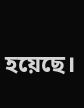হয়েছে।